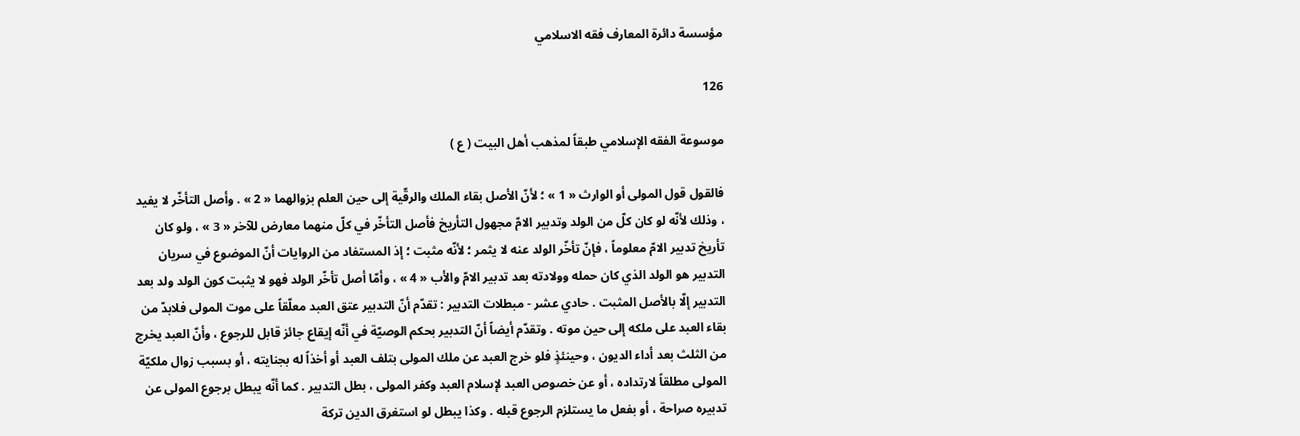مؤسسة دائرة المعارف فقه الاسلامي

126

موسوعة الفقه الإسلامي طبقاً لمذهب أهل البيت ( ع )

فالقول قول المولى أو الوارث « 1 » ؛ لأنّ الأصل بقاء الملك والرقّية إلى حين العلم بزوالهما « 2 » . وأصل التأخّر لا يفيد ، وذلك لأنّه لو كان كلّ من الولد وتدبير الامّ مجهول التأريخ فأصل التأخّر في كلّ منهما معارض للآخر « 3 » ، ولو كان تأريخ تدبير الامّ معلوماً ، فإنّ تأخّر الولد عنه لا يثمر ؛ لأنّه مثبت ؛ إذ المستفاد من الروايات أنّ الموضوع في سريان التدبير هو الولد الذي كان حمله وولادته بعد تدبير الامّ والأب « 4 » ، وأمّا أصل تأخّر الولد فهو لا يثبت كون الولد ولد بعد التدبير إلّا بالأصل المثبت . حادي عشر - مبطلات التدبير : تقدّم أنّ التدبير عتق العبد معلّقاً على موت المولى فلابدّ من بقاء العبد على ملكه إلى حين موته . وتقدّم أيضاً أنّ التدبير بحكم الوصيّة في أنّه إيقاع جائز قابل للرجوع ، وأنّ العبد يخرج من الثلث بعد أداء الديون ، وحينئذٍ فلو خرج العبد عن ملك المولى بتلف العبد أو أخذاً له بجنايته ، أو بسبب زوال ملكيّة المولى مطلقاً لارتداده ، أو عن خصوص العبد لإسلام العبد وكفر المولى ، بطل التدبير . كما أنّه يبطل برجوع المولى عن تدبيره صراحة ، أو بفعل ما يستلزم الرجوع قبله . وكذا يبطل لو استغرق الدين تركة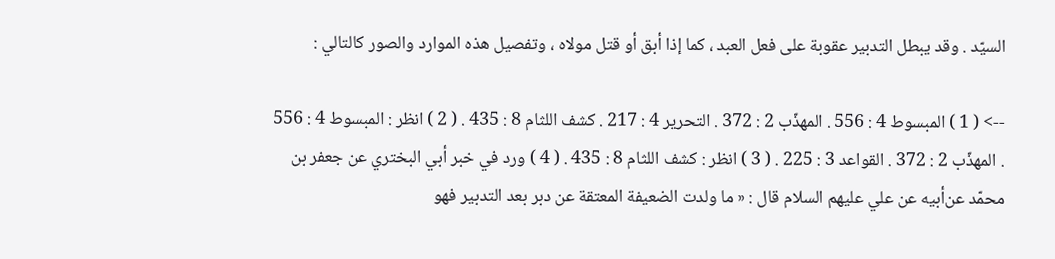السيّد . وقد يبطل التدبير عقوبة على فعل العبد ، كما إذا أبق أو قتل مولاه ، وتفصيل هذه الموارد والصور كالتالي :

--> ( 1 ) المبسوط 4 : 556 . المهذّب 2 : 372 . التحرير 4 : 217 . كشف اللثام 8 : 435 . ( 2 ) انظر : المبسوط 4 : 556 . المهذّب 2 : 372 . القواعد 3 : 225 . ( 3 ) انظر : كشف اللثام 8 : 435 . ( 4 ) ورد في خبر أبي البختري عن جعفر بن محمّد عن‌أبيه عن علي عليهم السلام قال : « ما ولدت الضعيفة المعتقة عن دبر بعد التدبير فهو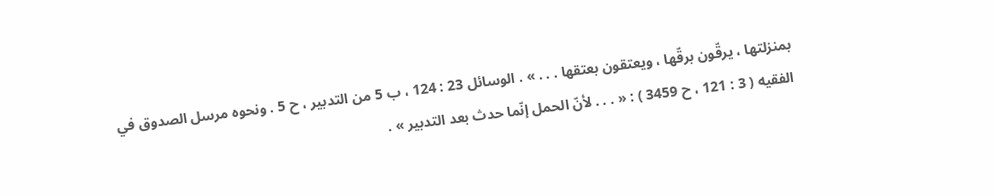بمنزلتها ، يرقّون برقّها ، ويعتقون بعتقها . . . » . الوسائل 23 : 124 ، ب 5 من التدبير ، ح 5 . ونحوه مرسل الصدوق في الفقيه ( 3 : 121 ، ح 3459 ) : « . . . لأنّ الحمل إنّما حدث بعد التدبير » .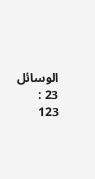الوسائل 23 : 123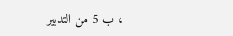، ب 5 من التدبير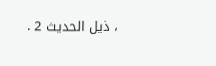، ذيل الحديث 2 .